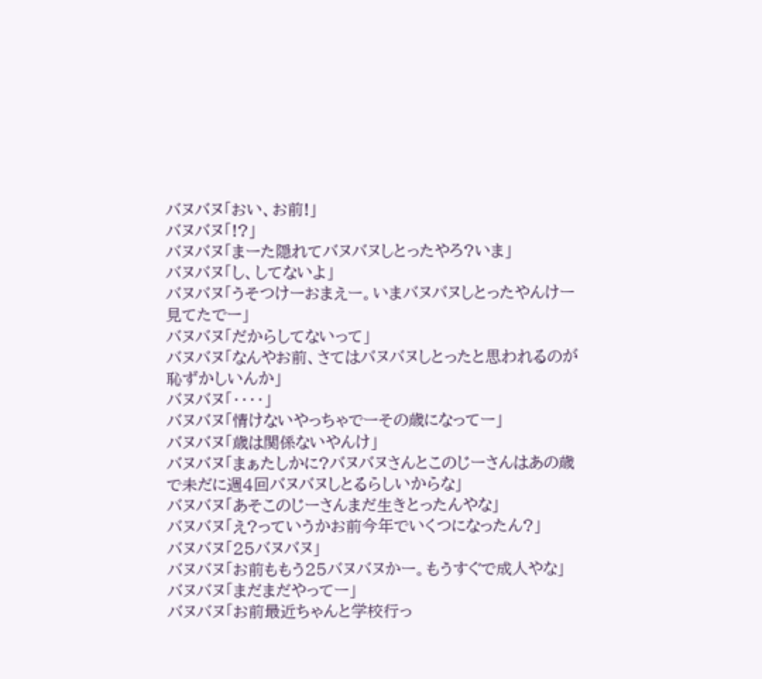バヌバヌ「おい、お前!」
バヌバヌ「!?」
バヌバヌ「まーた隠れてバヌバヌしとったやろ?いま」
バヌバヌ「し、してないよ」
バヌバヌ「うそつけーおまえー。いまバヌバヌしとったやんけー見てたでー」
バヌバヌ「だからしてないって」
バヌバヌ「なんやお前、さてはバヌバヌしとったと思われるのが恥ずかしいんか」
バヌバヌ「・・・・」
バヌバヌ「情けないやっちゃでーその歳になってー」
バヌバヌ「歳は関係ないやんけ」
バヌバヌ「まぁたしかに?バヌバヌさんとこのじーさんはあの歳で未だに週4回バヌバヌしとるらしいからな」
バヌバヌ「あそこのじーさんまだ生きとったんやな」
バヌバヌ「え?っていうかお前今年でいくつになったん?」
バヌバヌ「25バヌバヌ」
バヌバヌ「お前ももう25バヌバヌかー。もうすぐで成人やな」
バヌバヌ「まだまだやってー」
バヌバヌ「お前最近ちゃんと学校行っ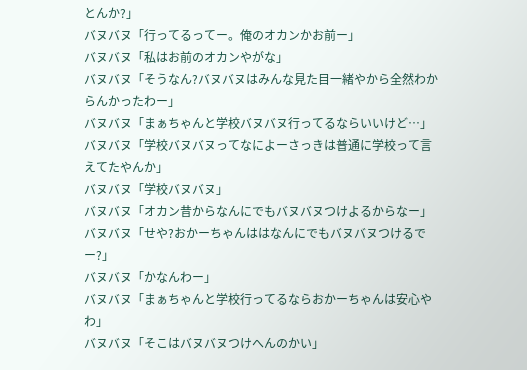とんか?」
バヌバヌ「行ってるってー。俺のオカンかお前ー」
バヌバヌ「私はお前のオカンやがな」
バヌバヌ「そうなん?バヌバヌはみんな見た目一緒やから全然わからんかったわー」
バヌバヌ「まぁちゃんと学校バヌバヌ行ってるならいいけど…」
バヌバヌ「学校バヌバヌってなによーさっきは普通に学校って言えてたやんか」
バヌバヌ「学校バヌバヌ」
バヌバヌ「オカン昔からなんにでもバヌバヌつけよるからなー」
バヌバヌ「せや?おかーちゃんははなんにでもバヌバヌつけるでー?」
バヌバヌ「かなんわー」
バヌバヌ「まぁちゃんと学校行ってるならおかーちゃんは安心やわ」
バヌバヌ「そこはバヌバヌつけへんのかい」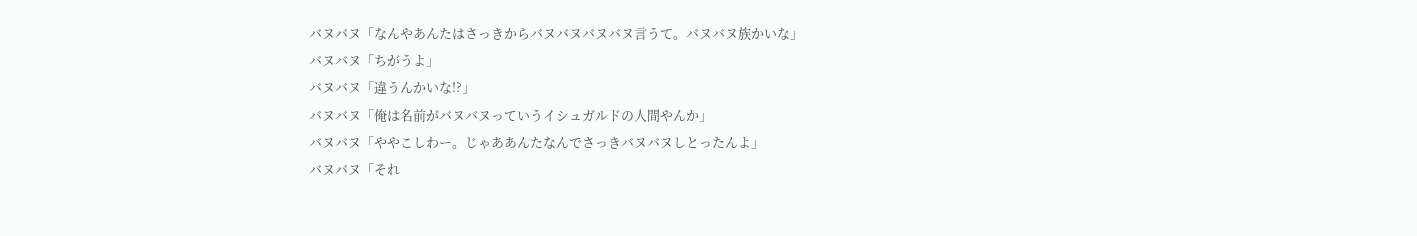バヌバヌ「なんやあんたはさっきからバヌバヌバヌバヌ言うて。バヌバヌ族かいな」
バヌバヌ「ちがうよ」
バヌバヌ「違うんかいな!?」
バヌバヌ「俺は名前がバヌバヌっていうイシュガルドの人間やんか」
バヌバヌ「ややこしわー。じゃああんたなんでさっきバヌバヌしとったんよ」
バヌバヌ「それ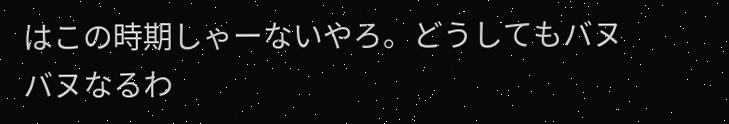はこの時期しゃーないやろ。どうしてもバヌバヌなるわ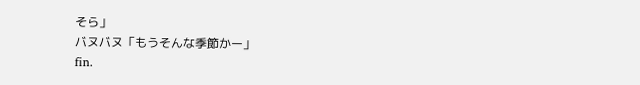そら」
バヌバヌ「もうそんな季節かー」
fin.